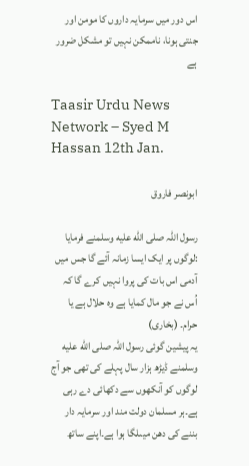اس دور میں سرمایہ داروں کا مومن اور جنتی ہونا، ناممکن نہیں تو مشکل ضرور ہے

Taasir Urdu News Network – Syed M Hassan 12th Jan.

ابونصر فاروق

رسول اللہ صلى الله عليه وسلمنے فرمایا :لوگوں پر ایک ایسا زمانہ آئے گا جس میں آدمی اس بات کی پروا نہیں کرے گا کہ اُس نے جو مال کمایا ہے وہ حلال ہے یا حرام۔ (بخاری)
یہ پیشین گوئی رسول اللہ صلى الله عليه وسلمنے ڈیڑھ ہزار سال پہلے کی تھی جو آج لوگوں کو آنکھوں سے دکھائی دے رہی ہے۔ہر مسلمان دولت مند اور سرمایہ دار بننے کی دھن میںلگا ہوا ہے۔اپنے ساتھ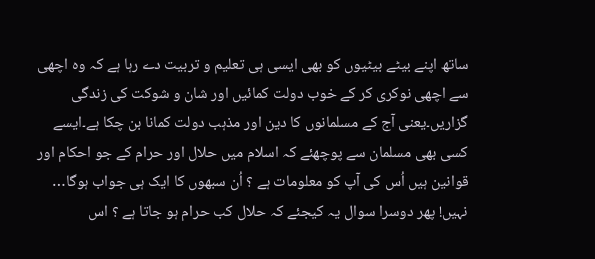ساتھ اپنے بیٹے بیٹیوں کو بھی ایسی ہی تعلیم و تربیت دے رہا ہے کہ وہ اچھی سے اچھی نوکری کر کے خوب دولت کمائیں اور شان و شوکت کی زندگی گزاریں۔یعنی آج کے مسلمانوں کا دین اور مذہب دولت کمانا بن چکا ہے۔ایسے کسی بھی مسلمان سے پوچھئے کہ اسلام میں حلال اور حرام کے جو احکام اور قوانین ہیں اُس کی آپ کو معلومات ہے ؟ اُن سبھوں کا ایک ہی جواب ہوگا… نہیں! پھر دوسرا سوال یہ کیجئے کہ حلال کب حرام ہو جاتا ہے ؟ اس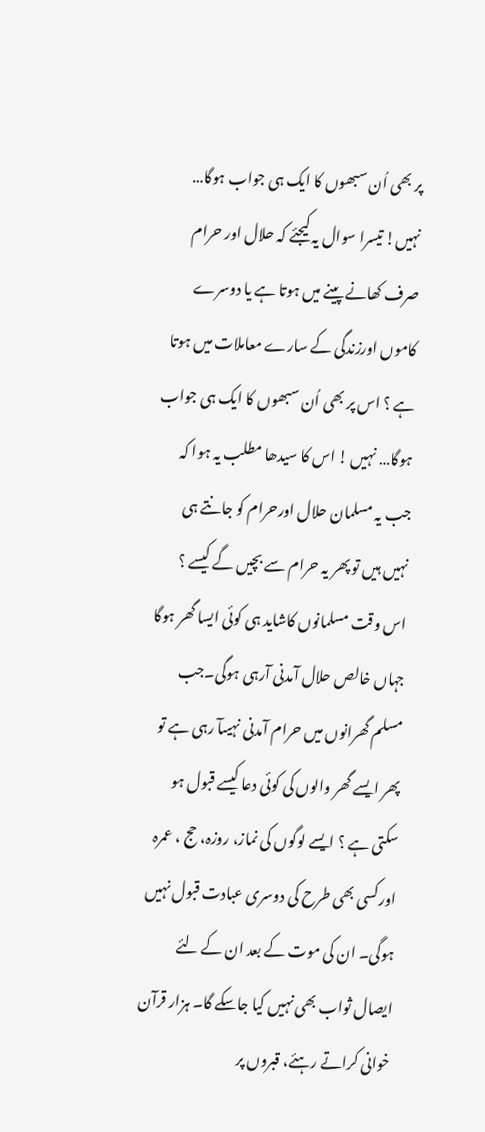پر بھی اُن سبھوں کا ایک ہی جواب ہوگا… نہیں! تیسرا سوال یہ کیجئے کہ حلال اور حرام صرف کھانے پینے میں ہوتا ہے یا دوسرے کاموں اورزندگی کے سارے معاملات میں ہوتا ہے ؟ اس پر بھی اُن سبھوں کا ایک ہی جواب ہوگا… نہیں ! اس کا سیدھا مطلب یہ ہوا کہ جب یہ مسلمان حلال اورحرام کو جانتے ہی نہیں ہیں تو پھر یہ حرام سے بچیں گے کیسے ؟
اس وقت مسلمانوں کاشاید ہی کوئی ایسا گھر ہوگا جہاں خالص حلال آمدنی آرہی ہوگی۔جب مسلم گھرانوں میں حرام آمدنی نہیںآ رہی ہے تو پھر ایسے گھر والوں کی کوئی دعا کیسے قبول ہو سکتی ہے ؟ ایسے لوگوں کی نماز، روزہ، حج ، عمرہ اورکسی بھی طرح کی دوسری عبادت قبول نہیں ہوگی۔ ان کی موت کے بعد ان کے لئے ایصال ثواب بھی نہیں کیا جاسکے گا۔ ہزار قرآن خوانی کراتے رہئے، قبروں پر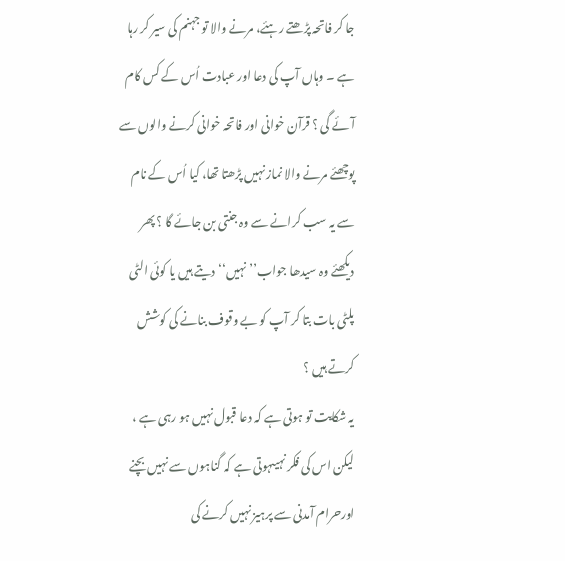جا کر فاتحہ پڑھتے رہئے، مرنے والا تو جہنم کی سیر کر رہا ہے ۔ وہاں آپ کی دعا اور عبادت اُس کے کس کام آئے گی ؟ قرآن خوانی اور فاتحہ خوانی کرنے والوں سے پوچھئے مرنے والا نماز نہیں پڑھتا تھا، کیا اُس کے نام سے یہ سب کرانے سے وہ جنتی بن جائے گا ؟ پھر دیکھئے وہ سیدھا جواب’’ نہیں‘‘ دیتے ہیں یا کوئی الٹی پلٹی بات بتا کر آپ کو بے وقوف بنانے کی کوشش کرتے ہیں ؟
یہ شکایت تو ہوتی ہے کہ دعا قبول نہیں ہو رہی ہے ، لیکن اس کی فکر نہیںہوتی ہے کہ گناہوں سے نہیں بچنے اورحرام آمدنی سے پرہیز نہیں کرنے کی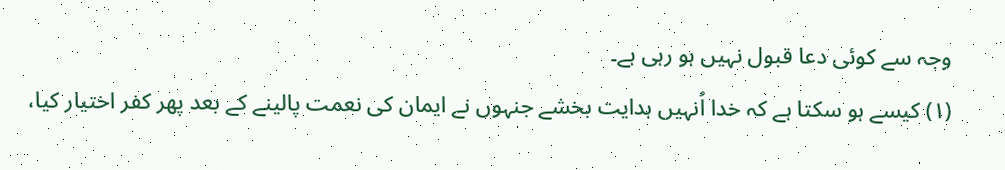وجہ سے کوئی دعا قبول نہیں ہو رہی ہے۔
(۱) کیسے ہو سکتا ہے کہ خدا اُنہیں ہدایت بخشے جنہوں نے ایمان کی نعمت پالینے کے بعد پھر کفر اختیار کیا،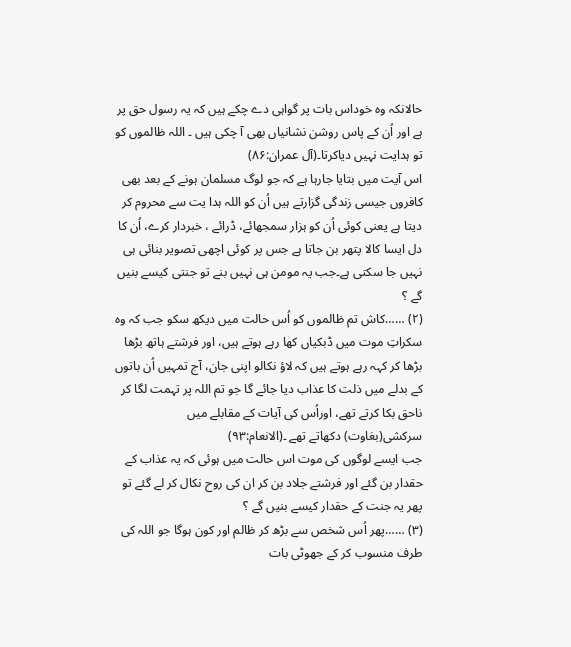حالانکہ وہ خوداس بات پر گواہی دے چکے ہیں کہ یہ رسول حق پر ہے اور اُن کے پاس روشن نشانیاں بھی آ چکی ہیں ۔ اللہ ظالموں کو تو ہدایت نہیں دیاکرتا۔(آل عمران:۸۶)
اس آیت میں بتایا جارہا ہے کہ جو لوگ مسلمان ہونے کے بعد بھی کافروں جیسی زندگی گزارتے ہیں اُن کو اللہ ہدا یت سے محروم کر دیتا ہے یعنی کوئی اُن کو ہزار سمجھائے، ڈرائے ، خبردار کرے، اُن کا دل ایسا کالا پتھر بن جاتا ہے جس پر کوئی اچھی تصویر بنائی ہی نہیں جا سکتی ہے۔جب یہ مومن ہی نہیں بنے تو جنتی کیسے بنیں گے ؟
(۲) ……کاش تم ظالموں کو اُس حالت میں دیکھ سکو جب کہ وہ سکراتِ موت میں ڈبکیاں کھا رہے ہوتے ہیں، اور فرشتے ہاتھ بڑھا بڑھا کر کہہ رہے ہوتے ہیں کہ لاؤ نکالو اپنی جان، آج تمہیں اُن باتوں کے بدلے میں ذلت کا عذاب دیا جائے گا جو تم اللہ پر تہمت لگا کر ناحق بکا کرتے تھے، اوراُس کی آیات کے مقابلے میں سرکشی(بغاوت) دکھاتے تھے ۔(الانعام:۹۳)
جب ایسے لوگوں کی موت اس حالت میں ہوئی کہ یہ عذاب کے حقدار بن گئے اور فرشتے جلاد بن کر ان کی روح نکال کر لے گئے تو پھر یہ جنت کے حقدار کیسے بنیں گے ؟
(۳) ……پھر اُس شخص سے بڑھ کر ظالم اور کون ہوگا جو اللہ کی طرف منسوب کر کے جھوٹی بات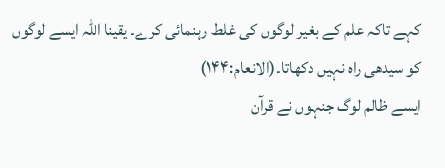کہے تاکہ علم کے بغیر لوگوں کی غلط رہنمائی کرے۔ یقینا اللہ ایسے لوگوں کو سیدھی راہ نہیں دکھاتا۔(الانعام:۱۴۴)
ایسے ظالم لوگ جنہوں نے قرآن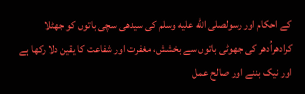کے احکام اور رسولصلى الله عليه وسلم کی سیدھی سچی باتوں کو جھٹلا کرادھراُدھر کی جھوٹی باتوں سے بخشش، مغفرت اور شفاعت کا یقین دلا رکھا ہے اور نیک بننے اور صالح عمل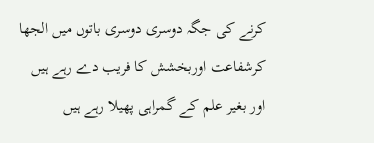کرنے کی جگہ دوسری دوسری باتوں میں الجھا کرشفاعت اوربخشش کا فریب دے رہے ہیں اور بغیر علم کے گمراہی پھیلا رہے ہیں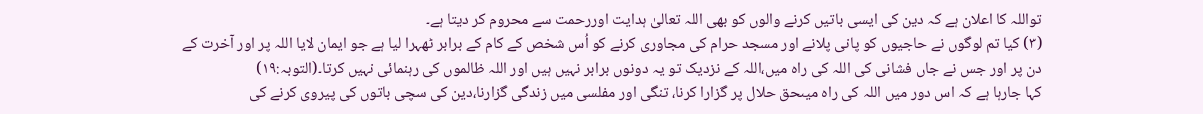تواللہ کا اعلان ہے کہ دین کی ایسی باتیں کرنے والوں کو بھی اللہ تعالیٰ ہدایت اوررحمت سے محروم کر دیتا ہے۔
(۳) کیا تم لوگوں نے حاجیوں کو پانی پلانے اور مسجد حرام کی مجاوری کرنے کو اُس شخص کے کام کے برابر ٹھہرا لیا ہے جو ایمان لایا اللہ پر اور آخرت کے دن پر اور جس نے جاں فشانی کی اللہ کی راہ میں،اللہ کے نزدیک تو یہ دونوں برابر نہیں ہیں اور اللہ ظالموں کی رہنمائی نہیں کرتا۔(التوبہ:۱۹)
کہا جارہا ہے کہ اس دور میں اللہ کی راہ میںحق حلال پر گزارا کرنا، تنگی اور مفلسی میں زندگی گزارنا،دین کی سچی باتوں کی پیروی کرنے کی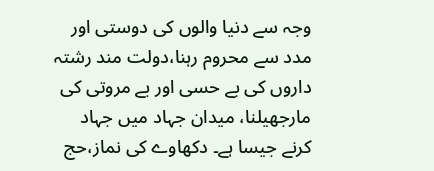وجہ سے دنیا والوں کی دوستی اور مدد سے محروم رہنا،دولت مند رشتہ داروں کی بے حسی اور بے مروتی کی مارجھیلنا، میدان جہاد میں جہاد کرنے جیسا ہے۔ دکھاوے کی نماز،حج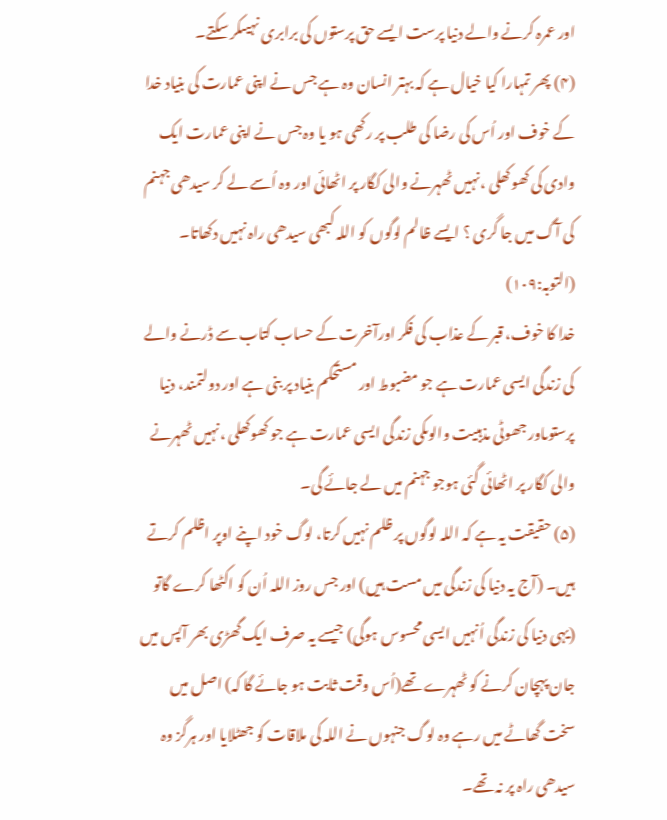اور عمرہ کرنے والے دنیا پرست ایسے حق پرستوں کی برابری نہیںکر سکتے۔
(۴) پھر تمہارا کیا خیال ہے کہ بہتر انسان وہ ہے جس نے اپنی عمارت کی بنیاد خدا کے خوف اور اُس کی رضا کی طلب پر رکھی ہو یا وہ جس نے اپنی عمارت ایک وادی کی کھوکھلی ،نہیں ٹھہرنے والی کگار پر اٹھائی اور وہ اُسے لے کر سیدھی جہنم کی آگ میں جا گری ؟ ایسے ظالم لوگوں کو اللہ کبھی سیدھی راہ نہیں دکھاتا۔ (التوبہ:۱۰۹)
خدا کا خوف، قبر کے عذاب کی فکر اورآخرت کے حساب کتاب سے ڈرنے والے کی زندگی ایسی عمارت ہے جو مضبوط اور مستحکم بنیاد پر بنی ہے اور دولتمند، دنیا پرستوںاور جھوٹی مذہبیت والوںکی زندگی ایسی عمارت ہے جو کھوکھلی ،نہیں ٹھہرنے والی کگار پر اٹھائی گئی ہوجو جہنم میں لے جائے گی۔
(۵) حقیقت یہ ہے کہ اللہ لوگوں پر ظلم نہیں کرتا، لوگ خود اپنے اوپر اظلم کرتے ہیں۔ (آج یہ دنیا کی زندگی میں مست ہیں) اور جس روز اللہ اُن کو اکٹھا کرے گاتو (یہی دنیا کی زندگی اُنہیں ایسی محسوس ہوگی) جیسے یہ صرف ایک گھڑی بھر آپس میں جان پہچان کرنے کو ٹھہرے تھے(اُس وقت ثابت ہو جائے گا کہ) اصل میں سخت گھاٹے میں رہے وہ لوگ جنہوں نے اللہ کی ملاقات کو جھٹلایا اور ہرگز وہ سیدھی راہ پر نہ تھے۔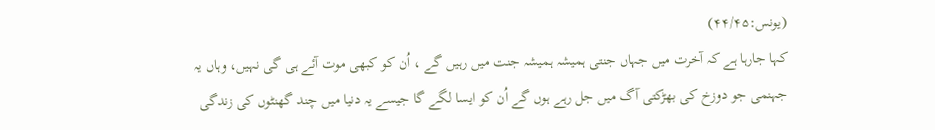(یونس:۴۴/۴۵)
کہا جارہا ہے کہ آخرت میں جہاں جنتی ہمیشہ ہمیشہ جنت میں رہیں گے ، اُن کو کبھی موت آئے ہی گی نہیں، وہاں یہ جہنمی جو دوزخ کی بھڑکتی آگ میں جل رہے ہوں گے اُن کو ایسا لگے گا جیسے یہ دنیا میں چند گھنٹوں کی زندگی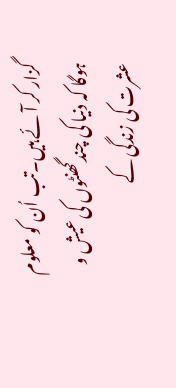گزار کر آئے ہیں۔تب اُن کو معلوم ہوگا کہ دنیا کی چندگھنٹوں کی عیش و عشرت کی زندگی کے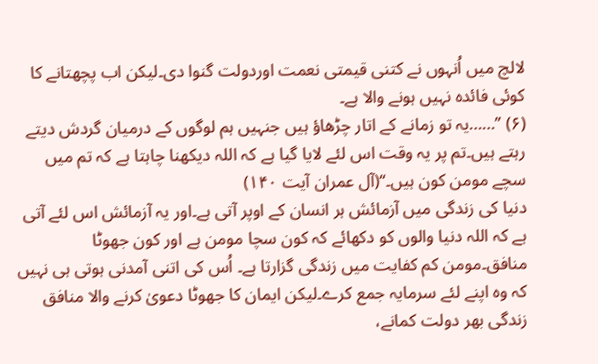لالچ میں اُنہوں نے کتنی قیمتی نعمت اوردولت گنوا دی۔لیکن اب پچھتانے کا کوئی فائدہ نہیں ہونے والا ہے۔
(۶) ’’……یہ تو زمانے کے اتار چڑھاؤ ہیں جنہیں ہم لوگوں کے درمیان گردش دیتے رہتے ہیں۔تم پر یہ وقت اس لئے لایا گیا ہے کہ اللہ دیکھنا چاہتا ہے کہ تم میں سچے مومن کون ہیں۔‘‘(آل عمران آیت ۱۴۰)
دنیا کی زندگی میں آزمائش ہر انسان کے اوپر آتی ہے۔اور یہ آزمائش اس لئے آتی ہے کہ اللہ دنیا والوں کو دکھائے کہ کون سچا مومن ہے اور کون جھوٹا منافق۔مومن کم کفایت میں زندگی گزارتا ہے۔ اُس کی اتنی آمدنی ہوتی ہی نہیں کہ وہ اپنے لئے سرمایہ جمع کرے۔لیکن ایمان کا جھوٹا دعویٰ کرنے والا منافق زندگی بھر دولت کمانے،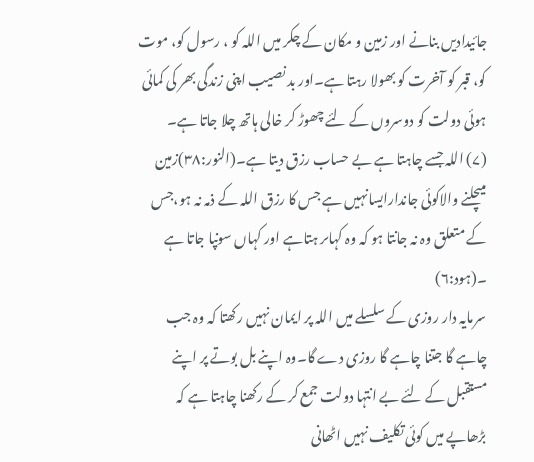جائیدادیں بنانے اور زمین و مکان کے چکر میں اللہ کو ، رسول کو، موت کو، قبر کو آخرت کو بھولا رہتا ہے۔اور بد نصیب اپنی زندگی بھر کی کمائی ہوئی دولت کو دوسروں کے لئے چھوڑ کر خالی ہاتھ چلا جاتا ہے۔
(۷) اللہ جسے چاہتا ہے بے حساب رزق دیتا ہے۔(النور:۳۸)زمین میںچلنے والاکوئی جاندارایسانہیں ہے جس کا رزق اللہ کے ذمہ نہ ہو،جس کے متعلق وہ نہ جانتا ہو کہ وہ کہاںر ہتاہے اور کہاں سونپا جاتا ہے ۔(ہود:۶)
سرمایہ دار روزی کے سلسلے میں اللہ پر ایمان نہیں رکھتا کہ وہ جب چاہے گا جتنا چاہے گا روزی دے گا۔وہ اپنے بل بوتے پر اپنے مستقبل کے لئے بے انتہا دولت جمع کر کے رکھنا چاہتا ہے کہ بڑھاپے میں کوئی تکلیف نہیں اٹھانی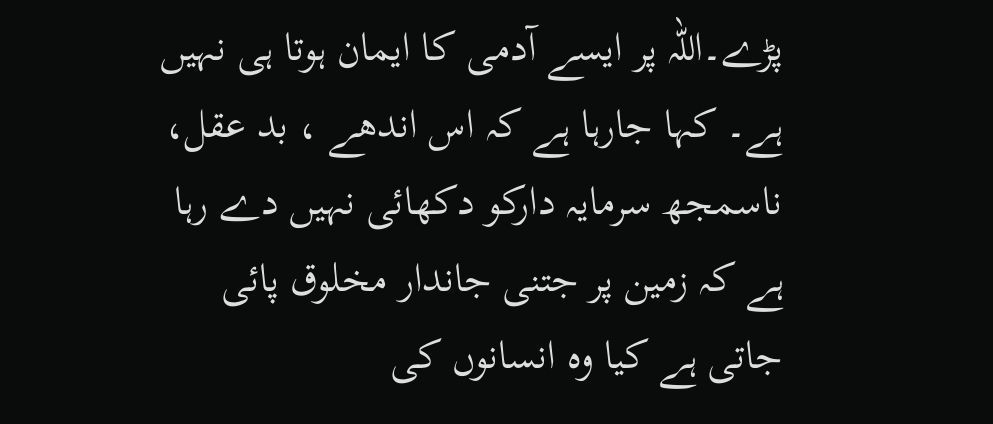پڑے۔اللہ پر ایسے آدمی کا ایمان ہوتا ہی نہیں ہے۔ کہا جارہا ہے کہ اس اندھے ، بد عقل، ناسمجھ سرمایہ دارکو دکھائی نہیں دے رہا ہے کہ زمین پر جتنی جاندار مخلوق پائی جاتی ہے کیا وہ انسانوں کی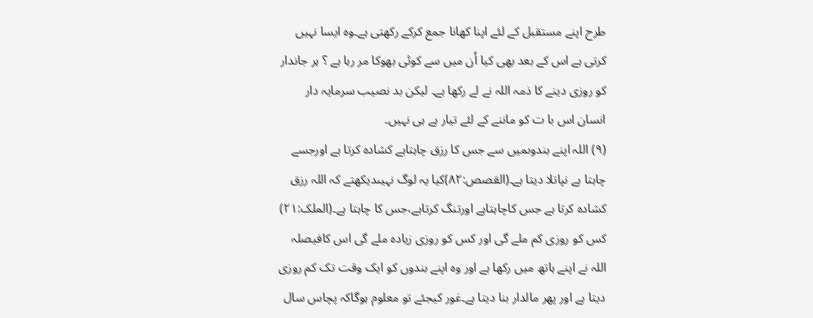طرح اپنے مستقبل کے لئے اپنا کھانا جمع کرکے رکھتی ہے۔وہ ایسا نہیں کرتی ہے اس کے بعد بھی کیا اُن میں سے کوئی بھوکا مر رہا ہے ؟ ہر جاندار کو روزی دینے کا ذمہ اللہ نے لے رکھا ہے۔ لیکن بد نصیب سرمایہ دار انسان اس با ت کو ماننے کے لئے تیار ہے ہی نہیں۔
(۹) اللہ اپنے بندوںمیں سے جس کا رزق چاہتاہے کشادہ کرتا ہے اورجسے چاہتا ہے نپاتلا دیتا ہے۔(القصص:۸۲)کیا یہ لوگ نہیںدیکھتے کہ اللہ رزق کشادہ کرتا ہے جس کاچاہتاہے اورتنگ کرتاہے،جس کا چاہتا ہے۔(الملک:۲۱)
کس کو روزی کم ملے گی اور کس کو روزی زیادہ ملے گی اس کافیصلہ اللہ نے اپنے ہاتھ میں رکھا ہے اور وہ اپنے بندوں کو ایک وقت تک کم روزی دیتا ہے اور پھر مالدار بنا دیتا ہے۔غور کیجئے تو معلوم ہوگاکہ پچاس سال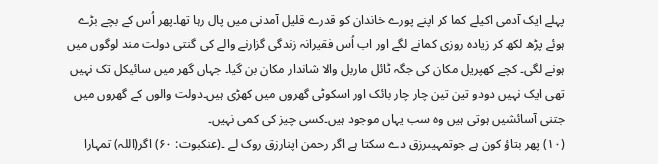پہلے ایک آدمی اکیلے کما کر اپنے پورے خاندان کو قدرے قلیل آمدنی میں پال رہا تھا۔پھر اُس کے بچے بڑے ہوئے پڑھ لکھ کر زیادہ روزی کمانے لگے اور اب اُس فقیرانہ زندگی گزارنے والے کی گنتی دولت مند لوگوں میں ہونے لگی۔ کچے کھپریل مکان کی جگہ ٹائل ماربل والا شاندار مکان بن گیا۔ جہاں گھر میں سائیکل تک نہیں تھی ایک نہیں دودو تین تین چار چار بائک اور اسکوٹی گھروں میں کھڑی ہیں۔دولت والوں کے گھروں میں جتنی آسائشیں ہوتی ہیں وہ سب یہاں موجود ہیں۔کسی چیز کی کمی نہیں۔
(۱۰) پھر بتاؤ کون ہے جوتمہیںرزق دے سکتا ہے اگر رحمن اپنارزق روک لے ۔(عنکبوت: ۶۰) اگر(اللہ) تمہارا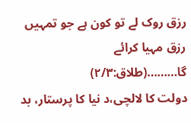رزق روک لے تو کون ہے جو تمہیں رزق مہیا کرائے گا………(طلاق:۲/۳)
دولت کا لالچی،د نیا کا پرستار، بد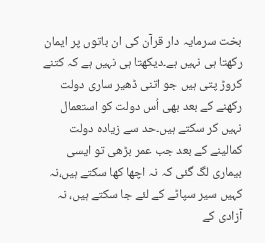بخت سرمایہ دار قرآن کی ان باتوں پر ایمان رکھتا ہی نہیں ہے۔دیکھتا ہی نہیں ہے کہ کتنے کروڑ پتی ہیں جو اتنی ڈھیر ساری دولت رکھنے کے بعد بھی اُس دولت کو استعمال نہیں کر سکتے ہیں۔حد سے زیادہ دولت کمالینے کے بعد جب عمر بڑھی تو ایسی بیماری لگ گئی کہ نہ اچھا کھا سکتے ہیں،نہ کہیں سیر سپاٹے کے لئے جا سکتے ہیں، نہ آزادی کے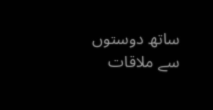ساتھ دوستوں سے ملاقات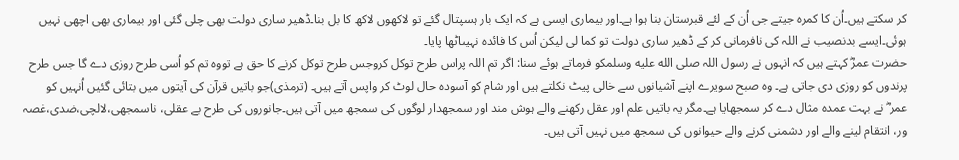کر سکتے ہیں۔اُن کا کمرہ جیتے جی اُن کے لئے قبرستان بنا ہوا ہے۔اور بیماری ایسی ہے کہ ایک بار ہسپتال گئے تو لاکھوں لاکھ کا بل بنا۔ڈھیر ساری دولت بھی چلی گئی اور بیماری بھی اچھی نہیں ہوئی۔ایسے بدنصیب نے اللہ کی نافرمانی کر کے ڈھیر ساری دولت تو کما لی لیکن اُس کا فائدہ نہیںاٹھا پایا۔
حضرت عمرؓ کہتے ہیں کہ انہوں نے رسول اللہ صلى الله عليه وسلمکو فرماتے ہوئے سنا: اگر تم اللہ پراس طرح توکل کروجس طرح توکل کرنے کا حق ہے تووہ تم کو اُسی طرح روزی دے گا جس طرح پرندوں کو روزی دی جاتی ہے۔ وہ صبح سویرے اپنے آشیانوں سے خالی پیٹ نکلتے ہیں اور شام کو آسودہ حال لوٹ کر واپس آتے ہیں۔ (ترمذی)جو باتیں قرآن کی آیتوں میں بتائی گئیں اُنہیں کو عمر ؓ نے بہت عمدہ مثال دے کر سمجھایا ہے۔مگر یہ باتیں علم اور عقل رکھنے والے ہوش مند اور سمجھدار لوگوں کی سمجھ میں آتی ہیں۔جانوروں کی طرح بے عقلی، ناسمجھی،لالچی،ضدی،غصہ ور، انتقام لینے والے اور دشمنی کرنے والے حیوانوں کی سمجھ میں نہیں آتی ہیں۔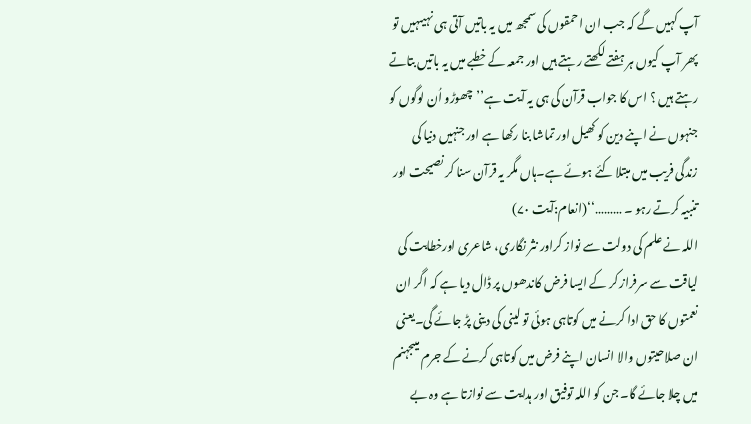آپ کہیں گے کہ جب ان احمقوں کی سمجھ میں یہ باتیں آتی ہی نہیںہیں تو پھر آپ کیوں ہر ہفتے لکھتے رہتے ہیں اور جمعہ کے خطبے میں یہ باتیں بتاتے رہتے ہیں ؟ اس کا جواب قرآن کی ہی یہ آیت ہے’’چھوڑو اُن لوگوں کو جنہوں نے اپنے دین کو کھیل اور تماشا بنا رکھا ہے اور جنہیں دنیا کی زندگی فریب میں مبتلا کئے ہوئے ہے۔ہاں مگر یہ قرآن سنا کر نصیحت اور تنبیہ کرتے رہو ۔ ………‘‘(انعام:آیت ۷۰)
اللہ نے علم کی دولت سے نواز کراور نثر نگاری، شاعری اورخطابت کی لیاقت سے سرفراز کر کے ایسا فرض کاندھوں پر ڈال دیا ہے کہ اگر ان نعمتوں کا حق ادا کرنے میں کوتاہی ہوئی تو لینی کی دینی پڑ جائے گی۔یعنی ان صلاحیتوں والا انسان اپنے فرض میں کوتاہی کرنے کے جرم میںجہنم میں چلا جائے گا۔ جن کو اللہ توفیق اور ہدایت سے نوازتا ہے وہ بے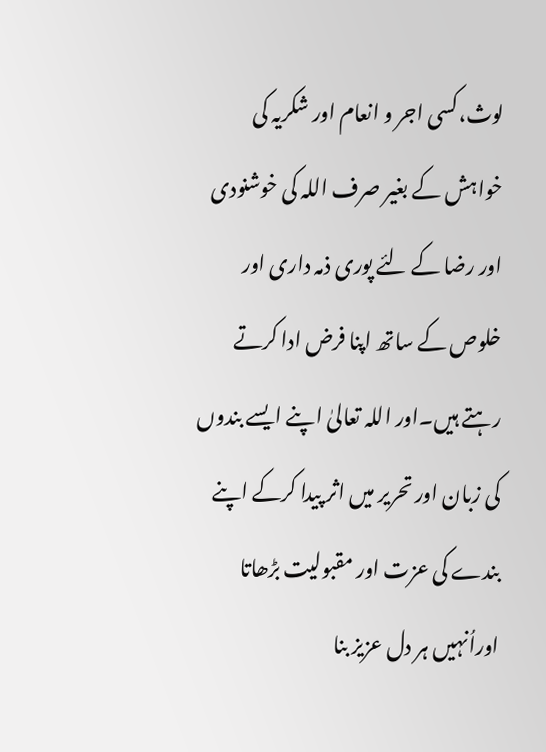لوث،کسی اجر و انعام اور شکریہ کی خواہش کے بغیر صرف اللہ کی خوشنودی اور رضا کے لئے پوری ذمہ داری اور خلوص کے ساتھ اپنا فرض ادا کرتے رہتے ہیں۔اور اللہ تعالیٰ اپنے ایسے بندوں کی زبان اور تحریر میں اثر پیدا کرکے اپنے بندے کی عزت اور مقبولیت بڑھاتا اوراُنہیں ہر دل عزیز بنا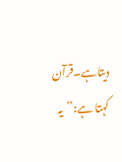دیتاہے۔قرآن کہتا ہے:’’یہ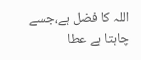اللہ کا فضل ہے،جسے چاہتا ہے عطا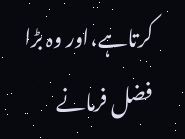کرتاہے،اور وہ بڑا فضل فرمانے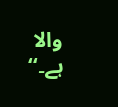والا ہے۔‘‘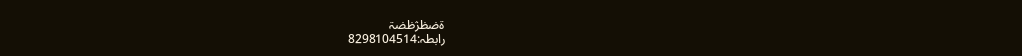ۃضظژظضۃ
رابطہ:8298104514